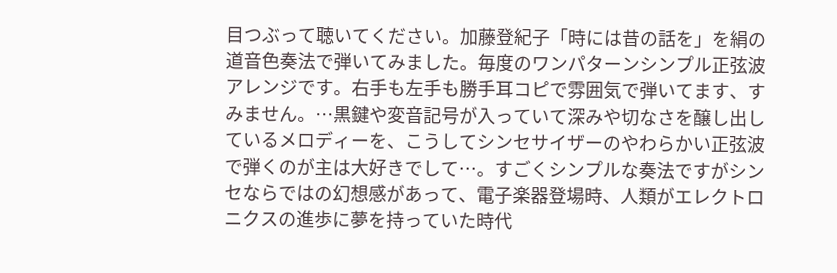目つぶって聴いてください。加藤登紀子「時には昔の話を」を絹の道音色奏法で弾いてみました。毎度のワンパターンシンプル正弦波アレンジです。右手も左手も勝手耳コピで雰囲気で弾いてます、すみません。…黒鍵や変音記号が入っていて深みや切なさを醸し出しているメロディーを、こうしてシンセサイザーのやわらかい正弦波で弾くのが主は大好きでして…。すごくシンプルな奏法ですがシンセならではの幻想感があって、電子楽器登場時、人類がエレクトロニクスの進歩に夢を持っていた時代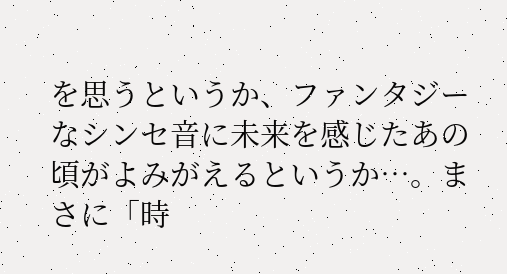を思うというか、ファンタジーなシンセ音に未来を感じたあの頃がよみがえるというか…。まさに「時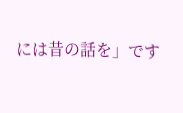には昔の話を」です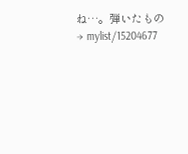ね…。弾いたもの→ mylist/15204677